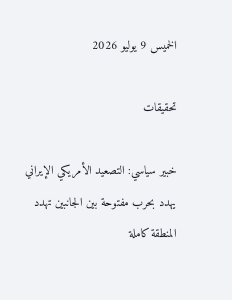الخميس 9 يوليو 2026

تحقيقات

خبير سياسي: التصعيد الأمريكي الإيراني يهدد بحرب مفتوحة بين الجانبين تهدد المنطقة كاملة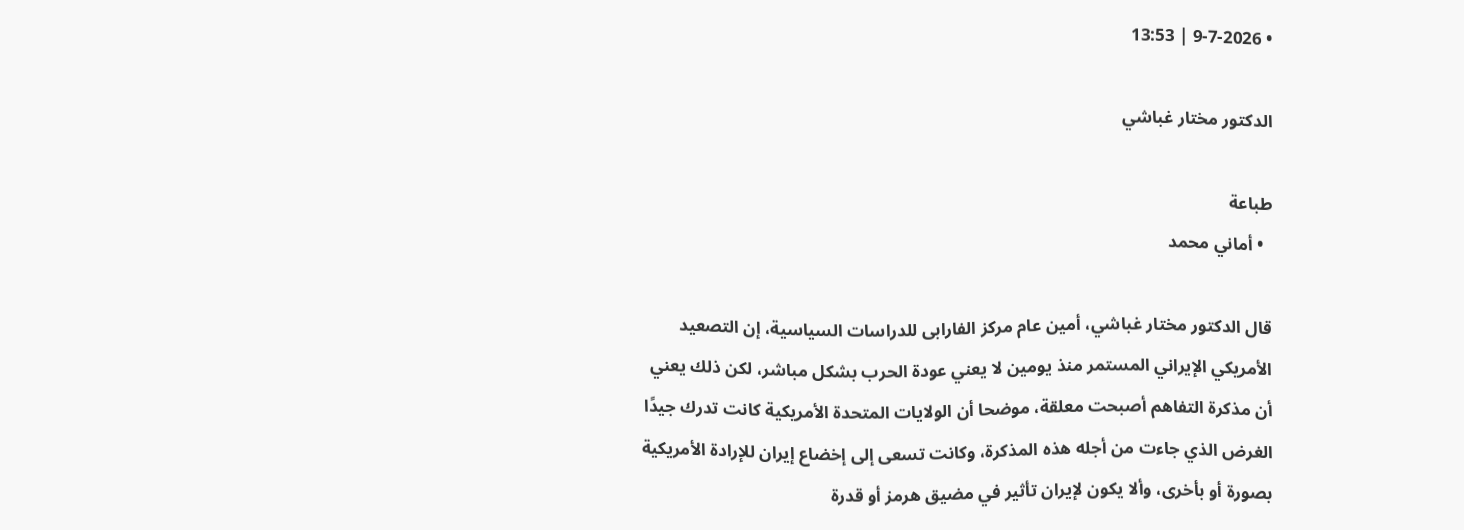• 9-7-2026 | 13:53

الدكتور مختار غباشي

طباعة
  • أماني محمد

قال الدكتور مختار غباشي، أمين عام مركز الفارابى للدراسات السياسية، إن التصعيد الأمريكي الإيراني المستمر منذ يومين لا يعني عودة الحرب بشكل مباشر، لكن ذلك يعني أن مذكرة التفاهم أصبحت معلقة، موضحا أن الولايات المتحدة الأمريكية كانت تدرك جيدًا الغرض الذي جاءت من أجله هذه المذكرة، وكانت تسعى إلى إخضاع إيران للإرادة الأمريكية بصورة أو بأخرى، وألا يكون لإيران تأثير في مضيق هرمز أو قدرة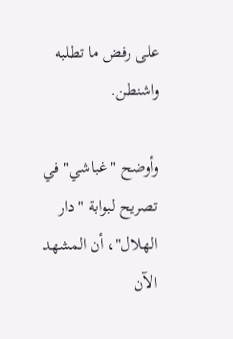على رفض ما تطلبه واشنطن.

وأوضح "غباشي" في تصريح لبوابة "دار الهلال"، أن المشهد الآن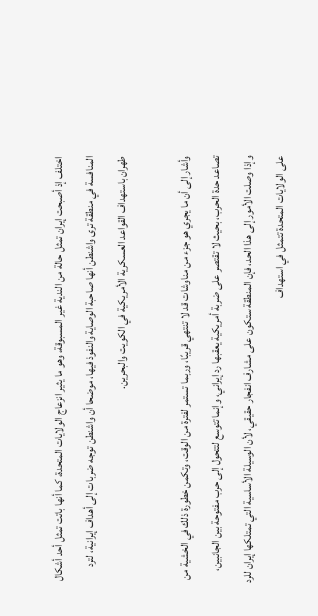اختلف إذ أصبحت إيران تمثل حالة من الندية غير المسبوقة، وهو ما يثير انزعاج الولايات المتحدة، كما أنها باتت تمثل أحد أشكال المنافسة في منطقة ترى واشنطن أنها صاحبة الوصاية والنفوذ فيها، موضحا أن واشنطن توجه ضربات إلى أهداف إيرانية، لترد طهران باستهداف القواعد العسكرية الأمريكية في الكويت والبحرين.

وأشار إلى أن ما يجري هو جزء من مناوشات قد لا تنتهي قريبًا، وربما تستمر لفترة من الوقت، وتكمن خطورة ذلك في الخشية من تصاعد حدة الحرب، بحيث لا تقتصر على ضربة أمريكية يعقبها رد إيراني، وإنما تتوسع لتتحول إلى حرب مفتوحة بين الجانبين، وإذا وصلت الأمور إلى هذا الحد، فإن المنطقة ستكون على مشارف انفجار حقيقي، لأن الوسيلة الأساسية التي تمتلكها إيران للرد على الولايات المتحدة تتمثل في استهداف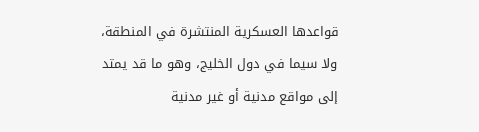قواعدها العسكرية المنتشرة في المنطقة، ولا سيما في دول الخليج، وهو ما قد يمتد إلى مواقع مدنية أو غير مدنية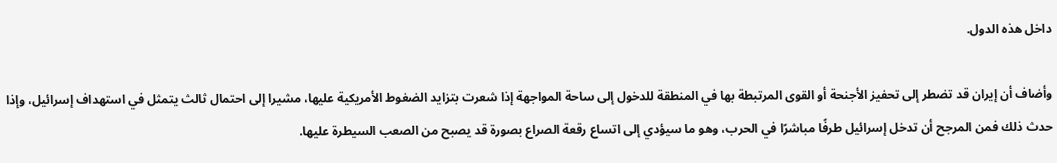داخل هذه الدول.

وأضاف أن إيران قد تضطر إلى تحفيز الأجنحة أو القوى المرتبطة بها في المنطقة للدخول إلى ساحة المواجهة إذا شعرت بتزايد الضغوط الأمريكية عليها، مشيرا إلى احتمال ثالث يتمثل في استهداف إسرائيل، وإذا حدث ذلك فمن المرجح أن تدخل إسرائيل طرفًا مباشرًا في الحرب، وهو ما سيؤدي إلى اتساع رقعة الصراع بصورة قد يصبح من الصعب السيطرة عليها.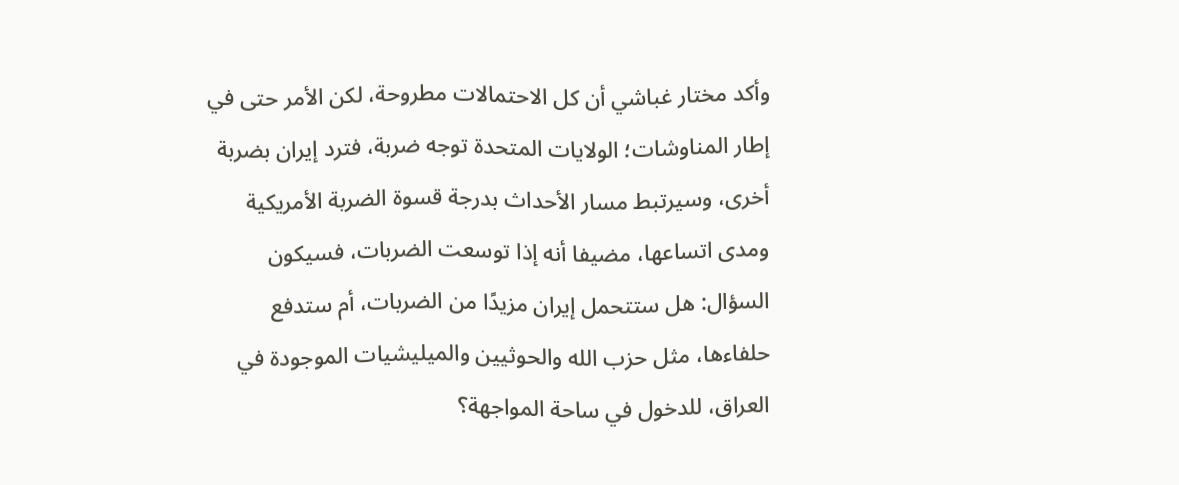وأكد مختار غباشي أن كل الاحتمالات مطروحة، لكن الأمر حتى في إطار المناوشات؛ الولايات المتحدة توجه ضربة، فترد إيران بضربة أخرى، وسيرتبط مسار الأحداث بدرجة قسوة الضربة الأمريكية ومدى اتساعها، مضيفا أنه إذا توسعت الضربات، فسيكون السؤال: هل ستتحمل إيران مزيدًا من الضربات، أم ستدفع حلفاءها، مثل حزب الله والحوثيين والميليشيات الموجودة في العراق، للدخول في ساحة المواجهة؟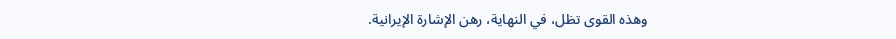وهذه القوى تظل، في النهاية، رهن الإشارة الإيرانية.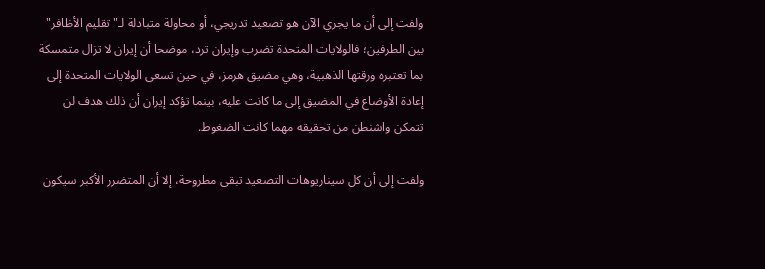ولفت إلى أن ما يجري الآن هو تصعيد تدريجي، أو محاولة متبادلة لـ"تقليم الأظافر" بين الطرفين؛ فالولايات المتحدة تضرب وإيران ترد، موضحا أن إيران لا تزال متمسكة بما تعتبره ورقتها الذهبية، وهي مضيق هرمز، في حين تسعى الولايات المتحدة إلى إعادة الأوضاع في المضيق إلى ما كانت عليه، بينما تؤكد إيران أن ذلك هدف لن تتمكن واشنطن من تحقيقه مهما كانت الضغوط.

ولفت إلى أن كل سيناريوهات التصعيد تبقى مطروحة، إلا أن المتضرر الأكبر سيكون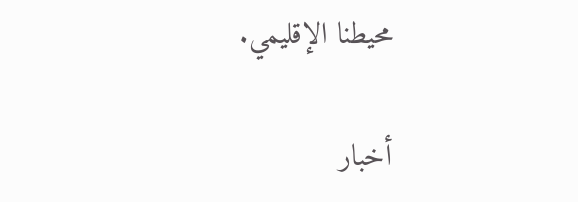محيطنا الإقليمي.

أخبار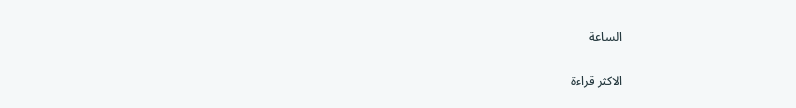الساعة

الاكثر قراءة